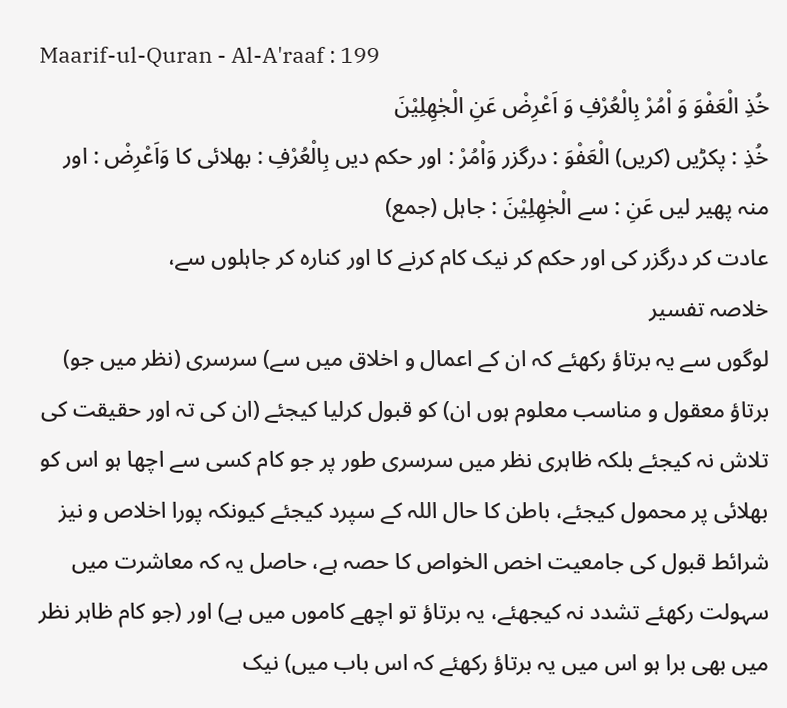Maarif-ul-Quran - Al-A'raaf : 199
خُذِ الْعَفْوَ وَ اْمُرْ بِالْعُرْفِ وَ اَعْرِضْ عَنِ الْجٰهِلِیْنَ
خُذِ : پکڑیں (کریں) الْعَفْوَ : درگزر وَاْمُرْ : اور حکم دیں بِالْعُرْفِ : بھلائی کا وَاَعْرِضْ : اور منہ پھیر لیں عَنِ : سے الْجٰهِلِيْنَ : جاہل (جمع)
عادت کر درگزر کی اور حکم کر نیک کام کرنے کا اور کنارہ کر جاہلوں سے،
خلاصہ تفسیر
لوگوں سے یہ برتاؤ رکھئے کہ ان کے اعمال و اخلاق میں سے) سرسری (نظر میں جو) برتاؤ معقول و مناسب معلوم ہوں ان) کو قبول کرلیا کیجئے (ان کی تہ اور حقیقت کی تلاش نہ کیجئے بلکہ ظاہری نظر میں سرسری طور پر جو کام کسی سے اچھا ہو اس کو بھلائی پر محمول کیجئے، باطن کا حال اللہ کے سپرد کیجئے کیونکہ پورا اخلاص و نیز شرائط قبول کی جامعیت اخص الخواص کا حصہ ہے، حاصل یہ کہ معاشرت میں سہولت رکھئے تشدد نہ کیجھئے، یہ برتاؤ تو اچھے کاموں میں ہے) اور (جو کام ظاہر نظر میں بھی برا ہو اس میں یہ برتاؤ رکھئے کہ اس باب میں) نیک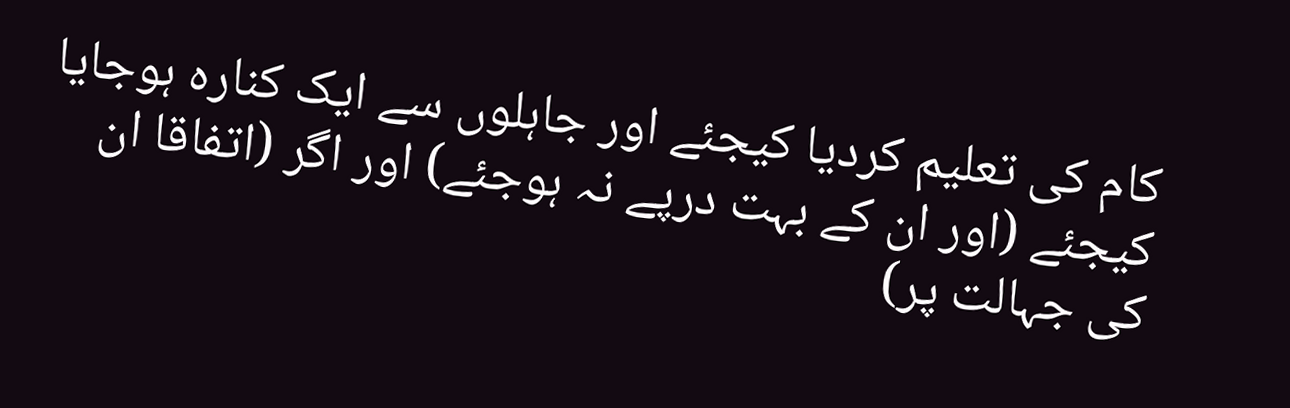کام کی تعلیم کردیا کیجئے اور جاہلوں سے ایک کنارہ ہوجایا کیجئے (اور ان کے بہت درپے نہ ہوجئے) اور اگر (اتفاقا ان کی جہالت پر)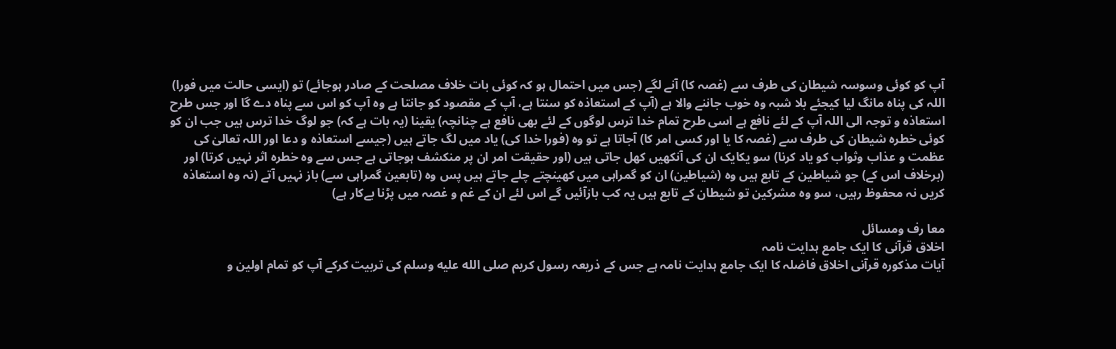آپ کو کوئی وسوسہ شیطان کی طرف سے (غصہ کا) آنے لگے (جس میں احتمال ہو کہ کوئی بات خلاف مصلحت کے صادر ہوجائے) تو (ایسی حالت میں فورا) اللہ کی پناہ مانگ لیا کیجئے بلا شبہ وہ خوب جاننے والا ہے (آپ کے استعاذہ کو سنتا ہے، آپ کے مقصود کو جانتا ہے وہ آپ کو اس سے پناہ دے گا اور جس طرح استعاذہ و توجہ الی اللہ آپ کے لئے نافع ہے اسی طرح تمام خدا ترس لوگوں کے لئے بھی نافع ہے چنانچہ) یقینا (یہ بات ہے کہ) جو لوگ خدا ترس ہیں جب ان کو کوئی خطرہ شیطان کی طرف سے (غصہ کا یا اور کسی امر کا) آجاتا ہے تو وہ (فورا خدا کی) یاد میں لگ جاتے ہیں (جیسے استعاذہ و دعا اور اللہ تعالیٰ کی عظمت و عذاب وثواب کو یاد کرنا) سو یکایک ان کی آنکھیں کھل جاتی ہیں (اور حقیقت امر ان پر منکشف ہوجاتی ہے جس سے وہ خطرہ اثر نہیں کرتا) اور (برخلاف اس کے) جو شیاطین کے تابع ہیں وہ (شیاطین) ان کو گمراہی میں کھینچتے چلے جاتے ہیں پس وہ (تابعین گمراہی سے) باز نہیں آتے (نہ وہ استعاذہ کریں نہ محفوظ رہیں، سو وہ مشرکین تو شیطان کے تابع ہیں یہ کب بازآئیں گے اس لئے ان کے غم و غصہ میں پڑنا بےکار ہے)

معا رف ومسائل
اخلاق قرآنی کا ایک جامع ہدایت نامہ
آیات مذکورہ قرآنی اخلاق فاضلہ کا ایک جامع ہدایت نامہ ہے جس کے ذریعہ رسول کریم صلى الله عليه وسلم کی تربیت کرکے آپ کو تمام اولین و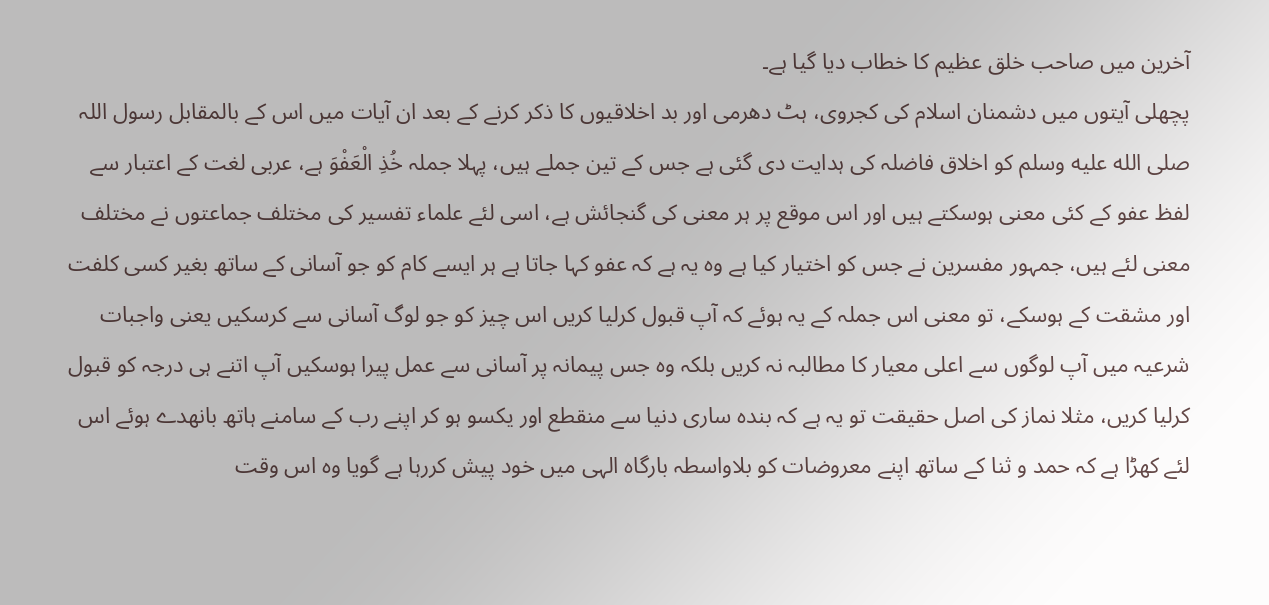آخرین میں صاحب خلق عظیم کا خطاب دیا گیا ہے۔
پچھلی آیتوں میں دشمنان اسلام کی کجروی، ہٹ دھرمی اور بد اخلاقیوں کا ذکر کرنے کے بعد ان آیات میں اس کے بالمقابل رسول اللہ صلى الله عليه وسلم کو اخلاق فاضلہ کی ہدایت دی گئی ہے جس کے تین جملے ہیں، پہلا جملہ خُذِ الْعَفْوَ ہے، عربی لغت کے اعتبار سے لفظ عفو کے کئی معنی ہوسکتے ہیں اور اس موقع پر ہر معنی کی گنجائش ہے، اسی لئے علماء تفسیر کی مختلف جماعتوں نے مختلف معنی لئے ہیں، جمہور مفسرین نے جس کو اختیار کیا ہے وہ یہ ہے کہ عفو کہا جاتا ہے ہر ایسے کام کو جو آسانی کے ساتھ بغیر کسی کلفت اور مشقت کے ہوسکے، تو معنی اس جملہ کے یہ ہوئے کہ آپ قبول کرلیا کریں اس چیز کو جو لوگ آسانی سے کرسکیں یعنی واجبات شرعیہ میں آپ لوگوں سے اعلی معیار کا مطالبہ نہ کریں بلکہ وہ جس پیمانہ پر آسانی سے عمل پیرا ہوسکیں آپ اتنے ہی درجہ کو قبول کرلیا کریں، مثلا نماز کی اصل حقیقت تو یہ ہے کہ بندہ ساری دنیا سے منقطع اور یکسو ہو کر اپنے رب کے سامنے ہاتھ بانھدے ہوئے اس لئے کھڑا ہے کہ حمد و ثنا کے ساتھ اپنے معروضات کو بلاواسطہ بارگاہ الہی میں خود پیش کررہا ہے گویا وہ اس وقت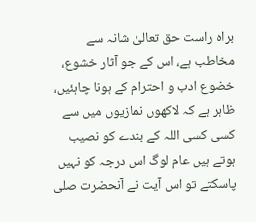براہ راست حق تعالیٰ شانہ سے مخاطب ہے، اس کے جو آثار خشوع، خضوع ادب و احترام کے ہونا چاہئیں، ظاہر ہے کہ لاکھوں نمازیوں میں سے کسی کسی اللہ کے بندے کو نصیب ہوتے ہیں عام لوگ اس درجہ کو نہیں پاسکتے تو اس آیت نے آنحضرت صلى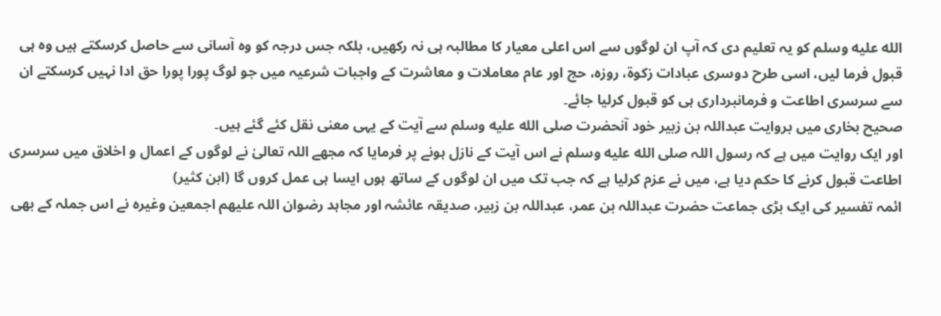الله عليه وسلم کو یہ تعلیم دی کہ آپ ان لوگوں سے اس اعلی معیار کا مطالبہ ہی نہ رکھیں، بلکہ جس درجہ کو وہ آسانی سے حاصل کرسکتے ہیں وہ ہی قبول فرما لیں، اسی طرح دوسری عبادات زکوة، روزہ، حج اور عام معاملات و معاشرت کے واجبات شرعیہ میں جو لوگ پورا پورا حق ادا نہیں کرسکتے ان سے سرسری اطاعت و فرمانبرداری ہی کو قبول کرلیا جائے۔
صحیح بخاری میں بروایت عبداللہ بن زبیر خود آنحضرت صلى الله عليه وسلم سے آیت کے یہی معنی نقل کئے گئے ہیں۔
اور ایک روایت میں ہے کہ رسول اللہ صلى الله عليه وسلم نے اس آیت کے نازل ہونے پر فرمایا کہ مجھے اللہ تعالیٰ نے لوگوں کے اعمال و اخلاق میں سرسری اطاعت قبول کرنے کا حکم دیا ہے، میں نے عزم کرلیا ہے کہ جب تک میں ان لوگوں کے ساتھ ہوں ایسا ہی عمل کروں گا (ابن کثیر)
ائمہ تفسیر کی ایک بڑی جماعت حضرت عبداللہ بن عمر، عبداللہ بن زبیر، صدیقہ عائشہ اور مجاہد رضوان اللہ علیھم اجمعین وغیرہ نے اس جملہ کے بھی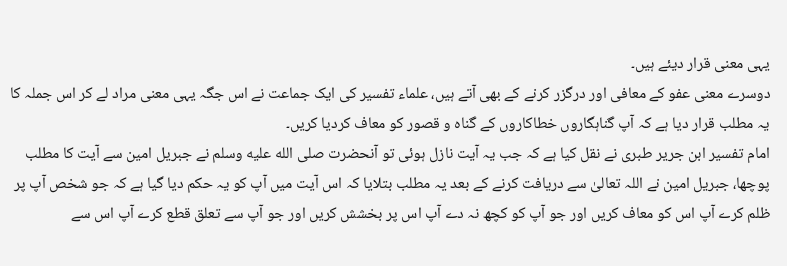یہی معنی قرار دیئے ہیں۔
دوسرے معنی عفو کے معافی اور درگزر کرنے کے بھی آتے ہیں، علماء تفسیر کی ایک جماعت نے اس جگہ یہی معنی مراد لے کر اس جملہ کا یہ مطلب قرار دیا ہے کہ آپ گناہگاروں خطاکاروں کے گناہ و قصور کو معاف کردیا کریں۔
امام تفسیر ابن جریر طبری نے نقل کیا ہے کہ جب یہ آیت نازل ہوئی تو آنحضرت صلى الله عليه وسلم نے جبریل امین سے آیت کا مطلب پوچھا، جبریل امین نے اللہ تعالیٰ سے دریافت کرنے کے بعد یہ مطلب بتلایا کہ اس آیت میں آپ کو یہ حکم دیا گیا ہے کہ جو شخص آپ پر ظلم کرے آپ اس کو معاف کریں اور جو آپ کو کچھ نہ دے آپ اس پر بخشش کریں اور جو آپ سے تعلق قطع کرے آپ اس سے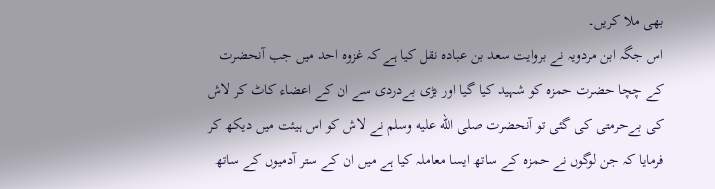بھی ملا کریں۔
اس جگہ ابن مردویہ نے بروایت سعد بن عبادہ نقل کیا ہے کہ غزوہ احد میں جب آنحضرت کے چچا حضرت حمزہ کو شہید کیا گیا اور بڑی بےدردی سے ان کے اعضاء کاٹ کر لاش کی بےحرمتی کی گئی تو آنحضرت صلى الله عليه وسلم نے لاش کو اس ہیئت میں دیکھ کر فرمایا کہ جن لوگوں نے حمزہ کے ساتھ ایسا معاملہ کیا ہے میں ان کے ستر آدمیوں کے ساتھ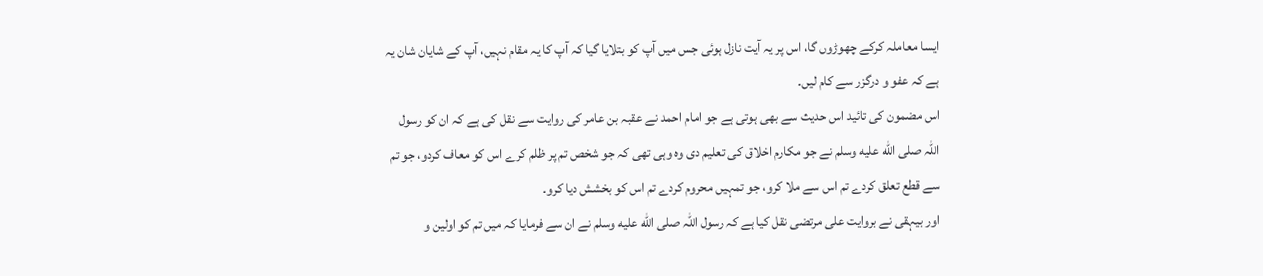ایسا معاملہ کرکے چھوڑوں گا، اس پر یہ آیت نازل ہوئی جس میں آپ کو بتلایا گیا کہ آپ کا یہ مقام نہیں، آپ کے شایان شان یہ ہے کہ عفو و درگزر سے کام لیں۔
اس مضمون کی تائید اس حدیث سے بھی ہوتی ہے جو امام احمد نے عقبہ بن عامر کی روایت سے نقل کی ہے کہ ان کو رسول اللہ صلى الله عليه وسلم نے جو مکارم اخلاق کی تعلیم دی وہ وہی تھی کہ جو شخص تم پر ظلم کرے اس کو معاف کردو، جو تم سے قطع تعلق کردے تم اس سے ملا کرو، جو تمہیں محروم کردے تم اس کو بخشش دیا کرو۔
اور بیہقی نے بروایت علی مرتضی نقل کیا ہے کہ رسول اللہ صلى الله عليه وسلم نے ان سے فرمایا کہ میں تم کو اولین و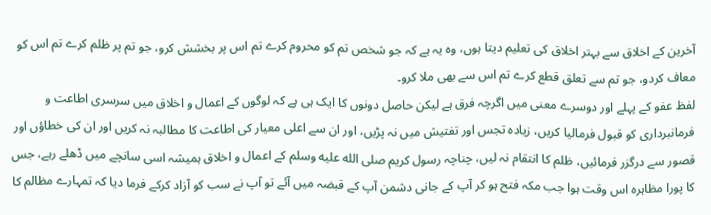آخرین کے اخلاق سے بہتر اخلاق کی تعلیم دیتا ہوں، وہ یہ ہے کہ جو شخص تم کو محروم کرے تم اس پر بخشش کرو، جو تم پر ظلم کرے تم اس کو معاف کردو، جو تم سے تعلق قطع کرے تم اس سے بھی ملا کرو۔
لفظ عفو کے پہلے اور دوسرے معنی میں اگرچہ فرق ہے لیکن حاصل دونوں کا ایک ہی ہے کہ لوگوں کے اعمال و اخلاق میں سرسری اطاعت و فرمانبرداری کو قبول فرمالیا کریں، زیادہ تجس اور تفتیش میں نہ پڑیں، اور ان سے اعلی معیار کی اطاعت کا مطالبہ نہ کریں اور ان کی خطاؤں اور قصور سے درگزر فرمائیں، ظلم کا انتقام نہ لیں، چناچہ رسول کریم صلى الله عليه وسلم کے اعمال و اخلاق ہمیشہ اسی سانچے میں ڈھلے رہے، جس کا پورا مظاہرہ اس وقت ہوا جب مکہ فتح ہو کر آپ کے جانی دشمن آپ کے قبضہ میں آئے تو آپ نے سب کو آزاد کرکے فرما دیا کہ تمہارے مظالم کا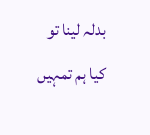بدلہ لینا تو کیا ہم تمہیں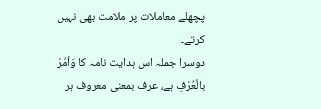پچھلے معاملات پر ملامت بھی نہیں کرتے۔
دوسرا جملہ اس ہدایت نامہ کا وَاْمُرْ بالْعُرْفِ ہے، عرف بمعنی معروف ہر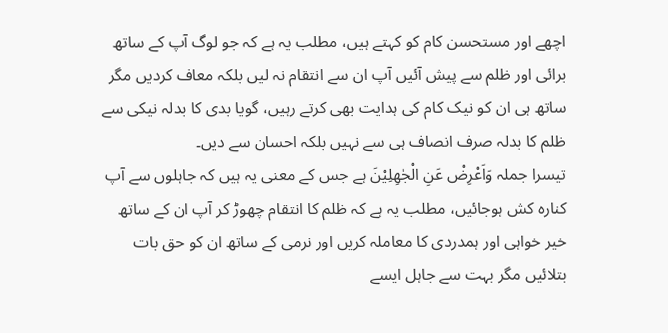اچھے اور مستحسن کام کو کہتے ہیں، مطلب یہ ہے کہ جو لوگ آپ کے ساتھ برائی اور ظلم سے پیش آئیں آپ ان سے انتقام نہ لیں بلکہ معاف کردیں مگر ساتھ ہی ان کو نیک کام کی ہدایت بھی کرتے رہیں، گویا بدی کا بدلہ نیکی سے ظلم کا بدلہ صرف انصاف ہی سے نہیں بلکہ احسان سے دیں۔
تیسرا جملہ وَاَعْرِضْ عَنِ الْجٰهِلِيْنَ ہے جس کے معنی یہ ہیں کہ جاہلوں سے آپ کنارہ کش ہوجائیں، مطلب یہ ہے کہ ظلم کا انتقام چھوڑ کر آپ ان کے ساتھ خیر خواہی اور ہمدردی کا معاملہ کریں اور نرمی کے ساتھ ان کو حق بات بتلائیں مگر بہت سے جاہل ایسے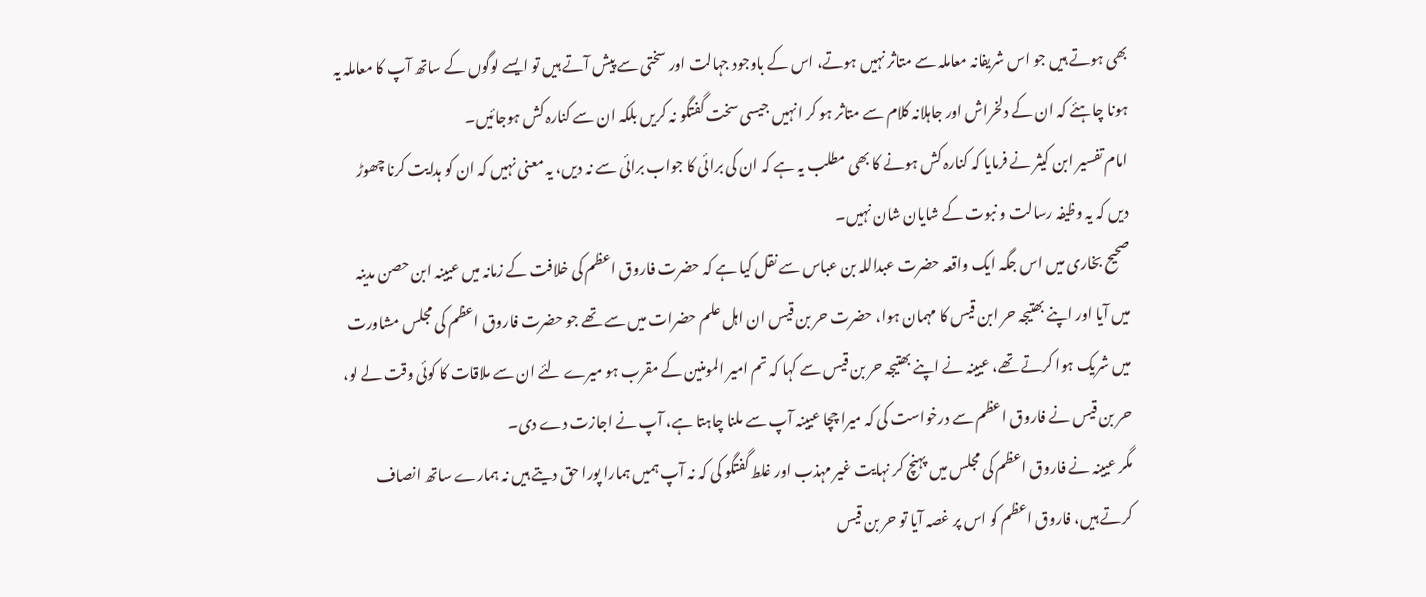بھی ہوتے ہیں جو اس شریفانہ معاملہ سے متاثر نہیں ہوتے، اس کے باوجود جہالت اور سختی سے پیش آتے ہیں تو ایسے لوگوں کے ساتھ آپ کا معاملہ یہ ہونا چاہئے کہ ان کے دلخراش اور جاہلانہ کلام سے متاثر ہو کر انہیں جیسی سخت گفتگو نہ کریں بلکہ ان سے کنارہ کش ہوجائیں۔
امام تفسیر ابن کیثر نے فرمایا کہ کنارہ کش ہونے کا بھی مطلب یہ ہے کہ ان کی برائی کا جواب برائی سے نہ دیں، یہ معنی نہیں کہ ان کو ہدایت کرنا چھوڑ دیں کہ یہ وظیفہ رسالت و نبوت کے شایان شان نہیں۔
صحیح بخاری میں اس جگہ ایک واقعہ حضرت عبداللہ بن عباس سے نقل کیا ہے کہ حضرت فاروق اعظم کی خلافت کے زمانہ میں عیینہ ابن حصن مدینہ میں آیا اور اپنے بھتیجہ حر ابن قیس کا مہمان ہوا، حضرت حر بن قیس ان اہل علم حضرات میں سے تھے جو حضرت فاروق اعظم کی مجلس مشاورت میں شریک ہوا کرتے تھے، عیینہ نے اپنے بھتیجہ حر بن قیس سے کہا کہ تم امیر المومنین کے مقرب ہو میرے لئے ان سے ملاقات کا کوئی وقت لے لو، حر بن قیس نے فاروق اعظم سے درخواست کی کہ میرا چچا عیینہ آپ سے ملنا چاہتا ہے، آپ نے اجازت دے دی۔
مگر عیینہ نے فاروق اعظم کی مجلس میں پہنچ کر نہایت غیر مہذب اور غلط گفتگو کی کہ نہ آپ ہمیں ہمارا پورا حق دیتے ہیں نہ ہمارے ساتھ انصاف کرتے ہیں، فاروق اعظم کو اس پر غصہ آیا تو حر بن قیس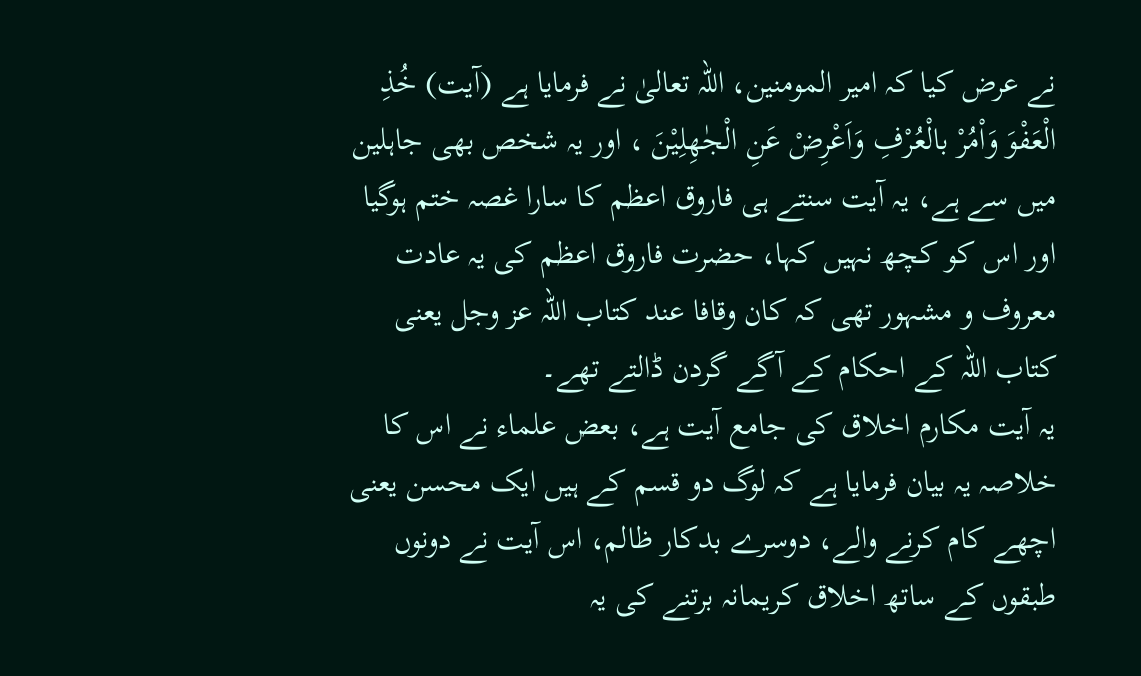نے عرض کیا کہ امیر المومنین، اللہ تعالیٰ نے فرمایا ہے (آیت) خُذِ الْعَفْوَ وَاْمُرْ بالْعُرْفِ وَاَعْرِضْ عَنِ الْجٰهِلِيْنَ ، اور یہ شخص بھی جاہلین میں سے ہے، یہ آیت سنتے ہی فاروق اعظم کا سارا غصہ ختم ہوگیا اور اس کو کچھ نہیں کہا، حضرت فاروق اعظم کی یہ عادت معروف و مشہور تھی کہ کان وقافا عند کتاب اللہ عز وجل یعنی کتاب اللہ کے احکام کے آگے گردن ڈالتے تھے۔
یہ آیت مکارم اخلاق کی جامع آیت ہے، بعض علماء نے اس کا خلاصہ یہ بیان فرمایا ہے کہ لوگ دو قسم کے ہیں ایک محسن یعنی اچھے کام کرنے والے، دوسرے بدکار ظالم، اس آیت نے دونوں طبقوں کے ساتھ اخلاق کریمانہ برتنے کی یہ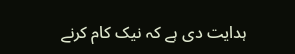ہدایت دی ہے کہ نیک کام کرنے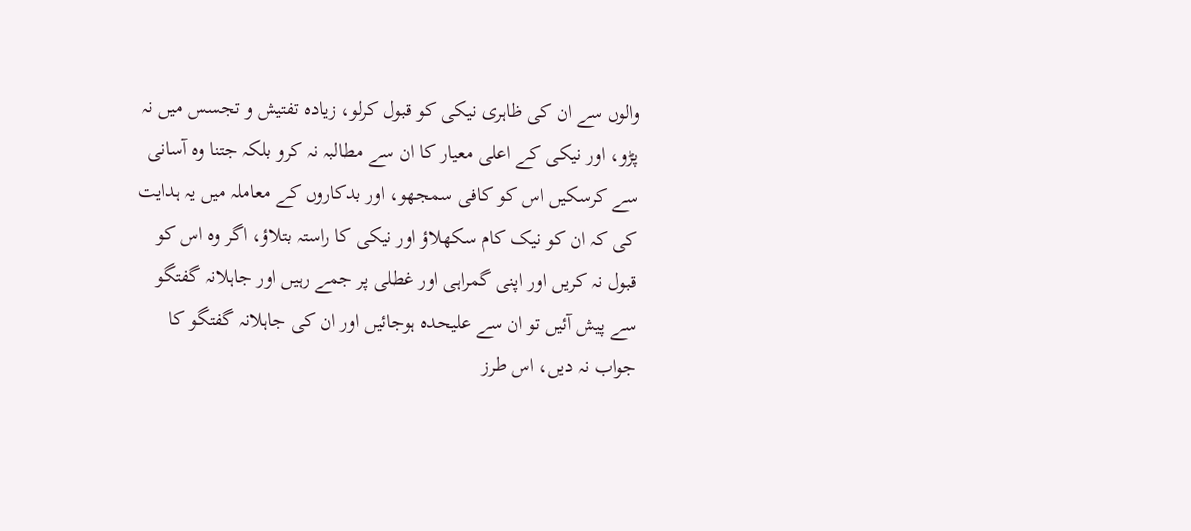والوں سے ان کی ظاہری نیکی کو قبول کرلو، زیادہ تفتیش و تجسس میں نہ پڑو، اور نیکی کے اعلی معیار کا ان سے مطالبہ نہ کرو بلکہ جتنا وہ آسانی سے کرسکیں اس کو کافی سمجھو، اور بدکاروں کے معاملہ میں یہ ہدایت کی کہ ان کو نیک کام سکھلاؤ اور نیکی کا راستہ بتلاؤ، اگر وہ اس کو قبول نہ کریں اور اپنی گمراہی اور غطلی پر جمے رہیں اور جاہلانہ گفتگو سے پیش آئیں تو ان سے علیحدہ ہوجائیں اور ان کی جاہلانہ گفتگو کا جواب نہ دیں، اس طرز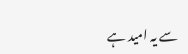سے یہ امید ہے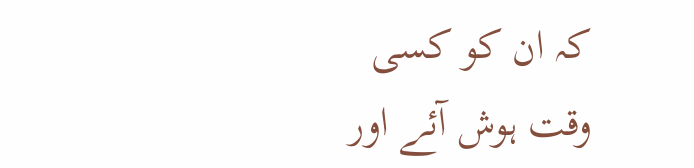کہ ان کو کسی وقت ہوش آئے اور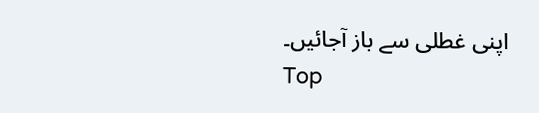اپنی غطلی سے باز آجائیں۔
Top